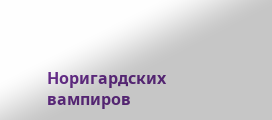Норигардских вампиров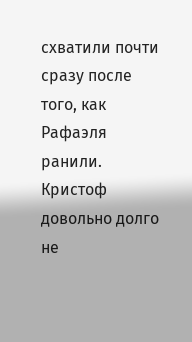схватили почти сразу после того, как Рафаэля ранили. Кристоф довольно долго не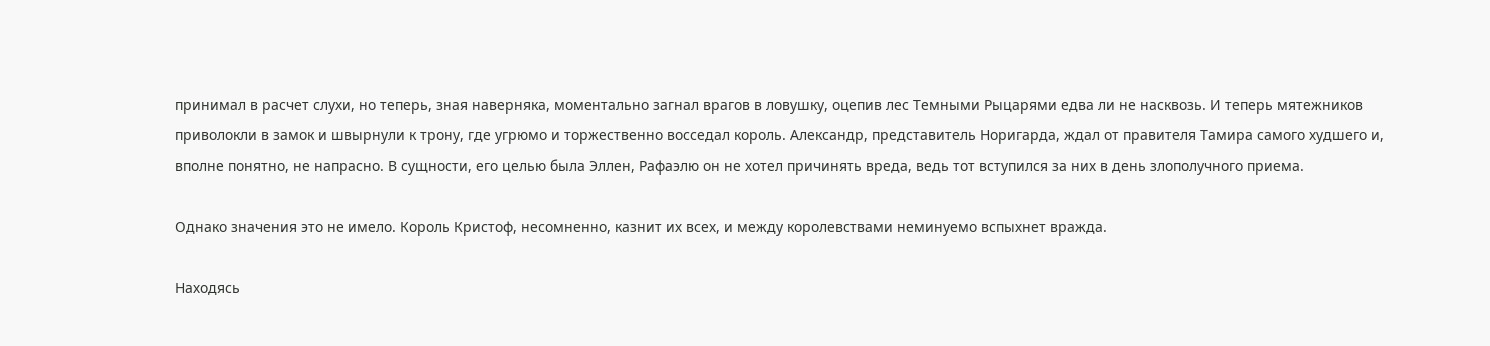принимал в расчет слухи, но теперь, зная наверняка, моментально загнал врагов в ловушку, оцепив лес Темными Рыцарями едва ли не насквозь. И теперь мятежников приволокли в замок и швырнули к трону, где угрюмо и торжественно восседал король. Александр, представитель Норигарда, ждал от правителя Тамира самого худшего и, вполне понятно, не напрасно. В сущности, его целью была Эллен, Рафаэлю он не хотел причинять вреда, ведь тот вступился за них в день злополучного приема.

Однако значения это не имело. Король Кристоф, несомненно, казнит их всех, и между королевствами неминуемо вспыхнет вражда.

Находясь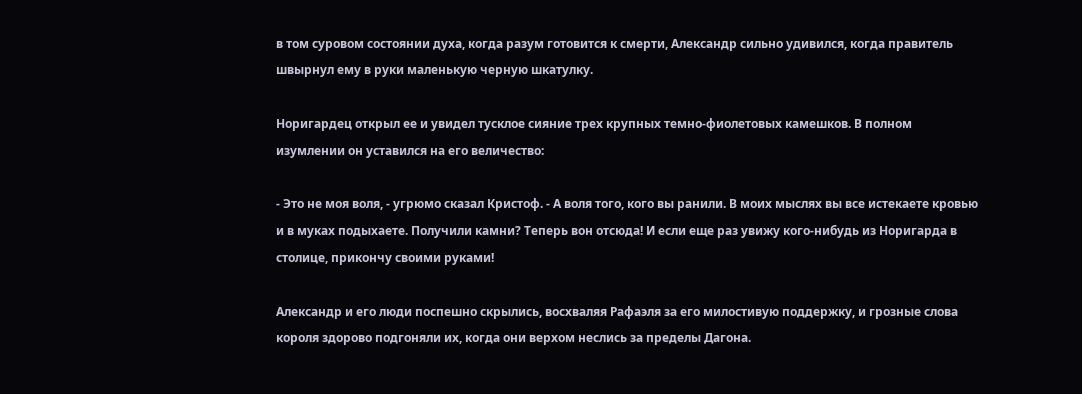в том суровом состоянии духа, когда разум готовится к смерти, Александр сильно удивился, когда правитель швырнул ему в руки маленькую черную шкатулку.

Норигардец открыл ее и увидел тусклое сияние трех крупных темно-фиолетовых камешков. В полном изумлении он уставился на его величество:

- Это не моя воля, - угрюмо сказал Кристоф. - А воля того, кого вы ранили. В моих мыслях вы все истекаете кровью и в муках подыхаете. Получили камни? Теперь вон отсюда! И если еще раз увижу кого-нибудь из Норигарда в столице, прикончу своими руками!

Александр и его люди поспешно скрылись, восхваляя Рафаэля за его милостивую поддержку, и грозные слова короля здорово подгоняли их, когда они верхом неслись за пределы Дагона.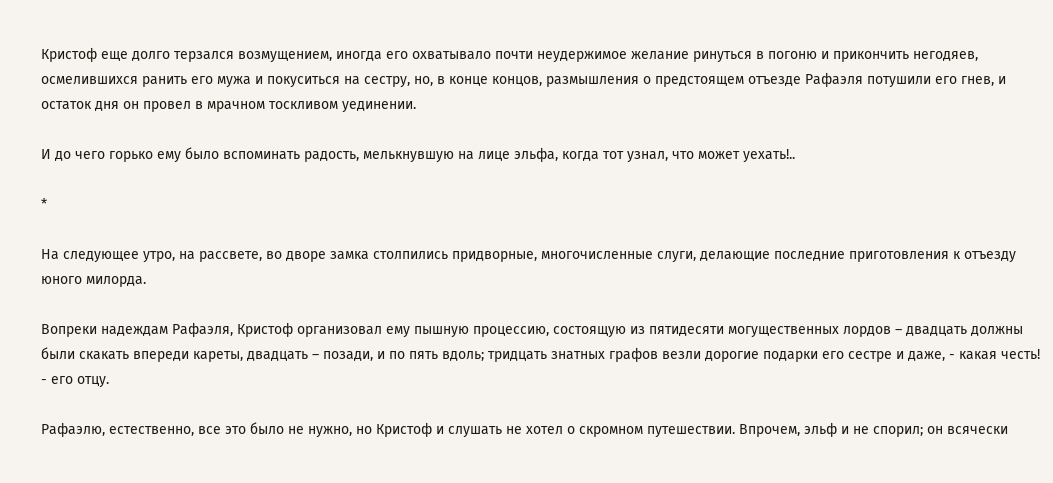Кристоф еще долго терзался возмущением, иногда его охватывало почти неудержимое желание ринуться в погоню и прикончить негодяев, осмелившихся ранить его мужа и покуситься на сестру, но, в конце концов, размышления о предстоящем отъезде Рафаэля потушили его гнев, и остаток дня он провел в мрачном тоскливом уединении.

И до чего горько ему было вспоминать радость, мелькнувшую на лице эльфа, когда тот узнал, что может уехать!..

*

На следующее утро, на рассвете, во дворе замка столпились придворные, многочисленные слуги, делающие последние приготовления к отъезду юного милорда.

Вопреки надеждам Рафаэля, Кристоф организовал ему пышную процессию, состоящую из пятидесяти могущественных лордов – двадцать должны были скакать впереди кареты, двадцать – позади, и по пять вдоль; тридцать знатных графов везли дорогие подарки его сестре и даже, - какая честь! - его отцу.

Рафаэлю, естественно, все это было не нужно, но Кристоф и слушать не хотел о скромном путешествии. Впрочем, эльф и не спорил; он всячески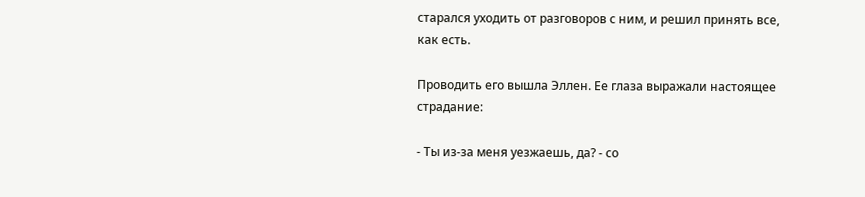старался уходить от разговоров с ним, и решил принять все, как есть.

Проводить его вышла Эллен. Ее глаза выражали настоящее страдание:

- Ты из-за меня уезжаешь, да? - со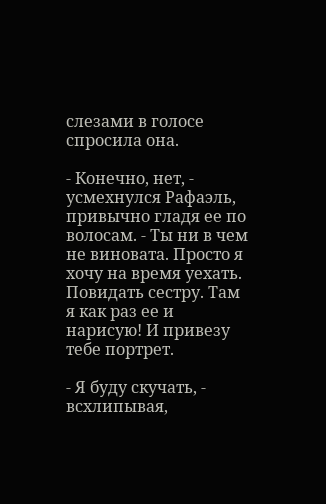слезами в голосе спросила она.

- Конечно, нет, - усмехнулся Рафаэль, привычно гладя ее по волосам. - Ты ни в чем не виновата. Просто я хочу на время уехать. Повидать сестру. Там я как раз ее и нарисую! И привезу тебе портрет.

- Я буду скучать, - всхлипывая,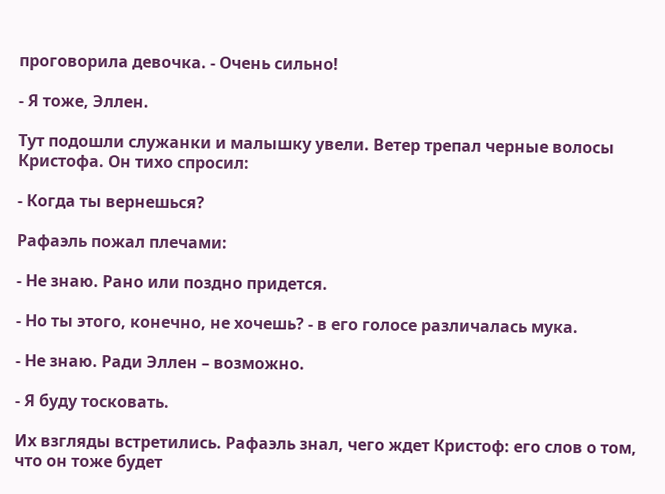проговорила девочка. - Очень сильно!

- Я тоже, Эллен.

Тут подошли служанки и малышку увели. Ветер трепал черные волосы Кристофа. Он тихо спросил:

- Когда ты вернешься?

Рафаэль пожал плечами:

- Не знаю. Рано или поздно придется.

- Но ты этого, конечно, не хочешь? - в его голосе различалась мука.

- Не знаю. Ради Эллен – возможно.

- Я буду тосковать.

Их взгляды встретились. Рафаэль знал, чего ждет Кристоф: его слов о том, что он тоже будет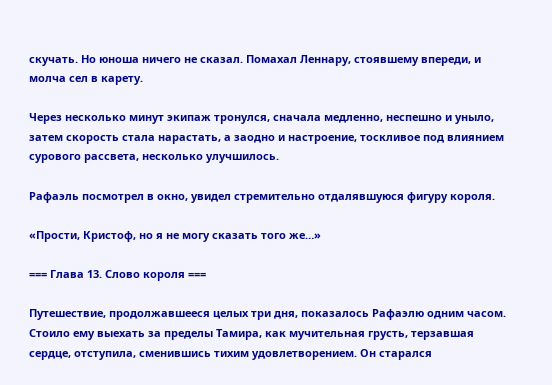скучать. Но юноша ничего не сказал. Помахал Леннару, стоявшему впереди, и молча сел в карету.

Через несколько минут экипаж тронулся, сначала медленно, неспешно и уныло, затем скорость стала нарастать, а заодно и настроение, тоскливое под влиянием сурового рассвета, несколько улучшилось.

Рафаэль посмотрел в окно, увидел стремительно отдалявшуюся фигуру короля.

«Прости, Кристоф, но я не могу сказать того же…»

=== Глава 13. Слово короля ===

Путешествие, продолжавшееся целых три дня, показалось Рафаэлю одним часом. Стоило ему выехать за пределы Тамира, как мучительная грусть, терзавшая сердце, отступила, сменившись тихим удовлетворением. Он старался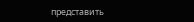представить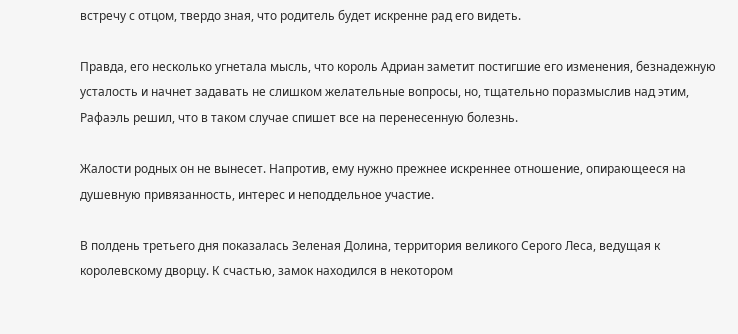встречу с отцом, твердо зная, что родитель будет искренне рад его видеть.

Правда, его несколько угнетала мысль, что король Адриан заметит постигшие его изменения, безнадежную усталость и начнет задавать не слишком желательные вопросы, но, тщательно поразмыслив над этим, Рафаэль решил, что в таком случае спишет все на перенесенную болезнь.

Жалости родных он не вынесет. Напротив, ему нужно прежнее искреннее отношение, опирающееся на душевную привязанность, интерес и неподдельное участие.

В полдень третьего дня показалась Зеленая Долина, территория великого Серого Леса, ведущая к королевскому дворцу. К счастью, замок находился в некотором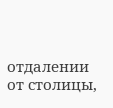отдалении от столицы,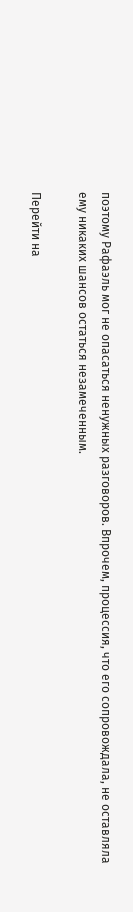поэтому Рафаэль мог не опасаться ненужных разговоров. Впрочем, процессия, что его сопровождала, не оставляла ему никаких шансов остаться незамеченным.

Перейти на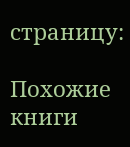страницу:

Похожие книги